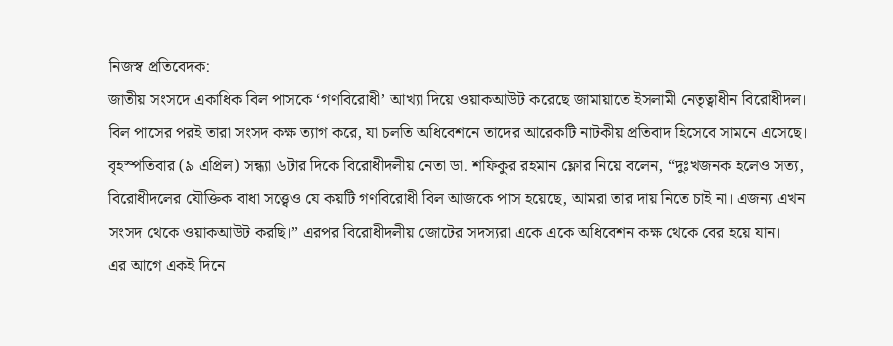নিজস্ব প্রতিবেদক:
জাতীয় সংসদে একাধিক বিল পাসকে ‘গণবিরোধী’ আখ্যা দিয়ে ওয়াকআউট করেছে জামায়াতে ইসলামী নেতৃত্বাধীন বিরোধীদল। বিল পাসের পরই তারা সংসদ কক্ষ ত্যাগ করে, যা চলতি অধিবেশনে তাদের আরেকটি নাটকীয় প্রতিবাদ হিসেবে সামনে এসেছে।
বৃহস্পতিবার (৯ এপ্রিল) সন্ধ্যা ৬টার দিকে বিরোধীদলীয় নেতা ডা. শফিকুর রহমান ফ্লোর নিয়ে বলেন, “দুঃখজনক হলেও সত্য, বিরোধীদলের যৌক্তিক বাধা সত্ত্বেও যে কয়টি গণবিরোধী বিল আজকে পাস হয়েছে, আমরা তার দায় নিতে চাই না। এজন্য এখন সংসদ থেকে ওয়াকআউট করছি।” এরপর বিরোধীদলীয় জোটের সদস্যরা একে একে অধিবেশন কক্ষ থেকে বের হয়ে যান।
এর আগে একই দিনে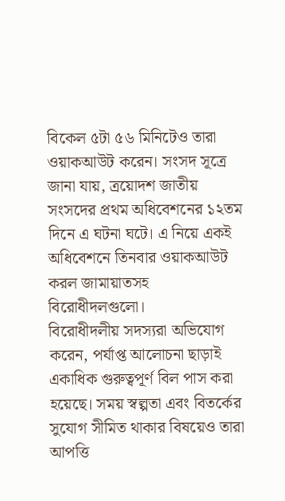বিকেল ৫টা ৫৬ মিনিটেও তারা ওয়াকআউট করেন। সংসদ সূত্রে জানা যায়, ত্রয়োদশ জাতীয় সংসদের প্রথম অধিবেশনের ১২তম দিনে এ ঘটনা ঘটে। এ নিয়ে একই অধিবেশনে তিনবার ওয়াকআউট করল জামায়াতসহ বিরোধীদলগুলো।
বিরোধীদলীয় সদস্যরা অভিযোগ করেন, পর্যাপ্ত আলোচনা ছাড়াই একাধিক গুরুত্বপূর্ণ বিল পাস করা হয়েছে। সময় স্বল্পতা এবং বিতর্কের সুযোগ সীমিত থাকার বিষয়েও তারা আপত্তি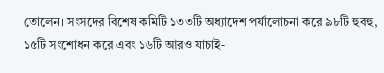তোলেন। সংসদের বিশেষ কমিটি ১৩৩টি অধ্যাদেশ পর্যালোচনা করে ৯৮টি হুবহু, ১৫টি সংশোধন করে এবং ১৬টি আরও যাচাই-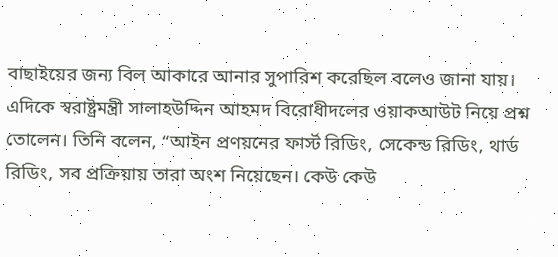বাছাইয়ের জন্য বিল আকারে আনার সুপারিশ করেছিল বলেও জানা যায়।
এদিকে স্বরাষ্ট্রমন্ত্রী সালাহউদ্দিন আহমদ বিরোধীদলের ওয়াকআউট নিয়ে প্রশ্ন তোলেন। তিনি বলেন, “আইন প্রণয়নের ফার্স্ট রিডিং, সেকেন্ড রিডিং, থার্ড রিডিং, সব প্রক্রিয়ায় তারা অংশ নিয়েছেন। কেউ কেউ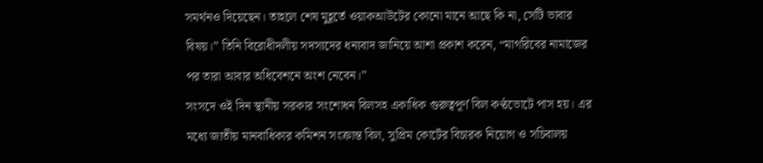সমর্থনও দিয়েছেন। তাহলে শেষ মুহূর্তে ওয়াকআউটের কোনো মানে আছে কি না, সেটি ভাবার বিষয়।” তিনি বিরোধীদলীয় সদস্যদের ধন্যবাদ জানিয়ে আশা প্রকাশ করেন, “মাগরিবের নামাজের পর তারা আবার অধিবেশনে অংশ নেবেন।”
সংসদে ওই দিন স্থানীয় সরকার সংশোধন বিলসহ একাধিক গুরুত্বপূর্ণ বিল কণ্ঠভোটে পাস হয়। এর মধ্যে জাতীয় মানবাধিকার কমিশন সংক্রান্ত বিল, সুপ্রিম কোর্টের বিচারক নিয়োগ ও সচিবালয়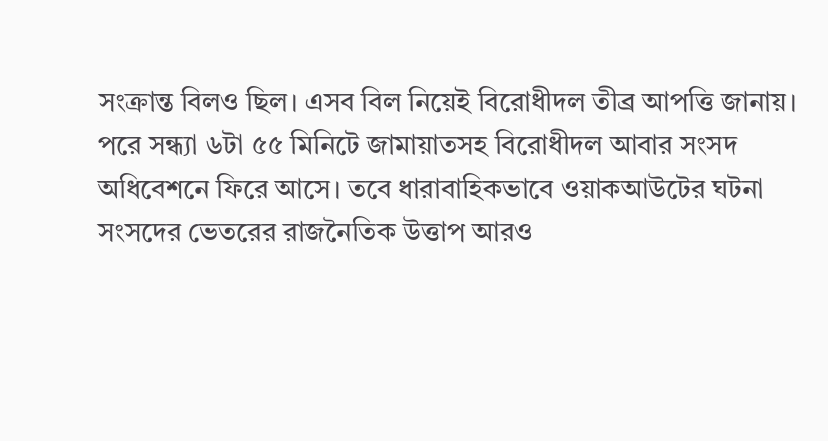সংক্রান্ত বিলও ছিল। এসব বিল নিয়েই বিরোধীদল তীব্র আপত্তি জানায়।
পরে সন্ধ্যা ৬টা ৫৫ মিনিটে জামায়াতসহ বিরোধীদল আবার সংসদ অধিবেশনে ফিরে আসে। তবে ধারাবাহিকভাবে ওয়াকআউটের ঘটনা সংসদের ভেতরের রাজনৈতিক উত্তাপ আরও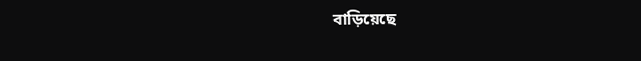বাড়িয়েছে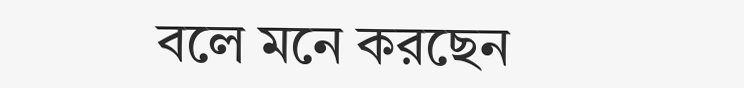বলে মনে করছেন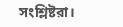সংশ্লিষ্টরা।